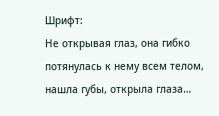Шрифт:
Не открывая глаз, она гибко потянулась к нему всем телом, нашла губы, открыла глаза…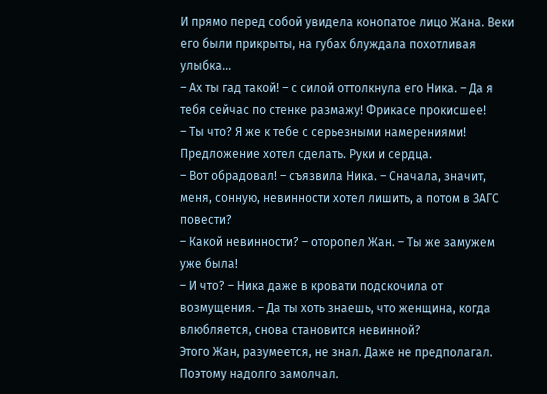И прямо перед собой увидела конопатое лицо Жана. Веки его были прикрыты, на губах блуждала похотливая улыбка…
– Ах ты гад такой! – с силой оттолкнула его Ника. – Да я тебя сейчас по стенке размажу! Фрикасе прокисшее!
– Ты что? Я же к тебе с серьезными намерениями! Предложение хотел сделать. Руки и сердца.
– Вот обрадовал! – съязвила Ника. – Сначала, значит, меня, сонную, невинности хотел лишить, а потом в ЗАГС повести?
– Какой невинности? – оторопел Жан. – Ты же замужем уже была!
– И что? – Ника даже в кровати подскочила от возмущения. – Да ты хоть знаешь, что женщина, когда влюбляется, снова становится невинной?
Этого Жан, разумеется, не знал. Даже не предполагал. Поэтому надолго замолчал.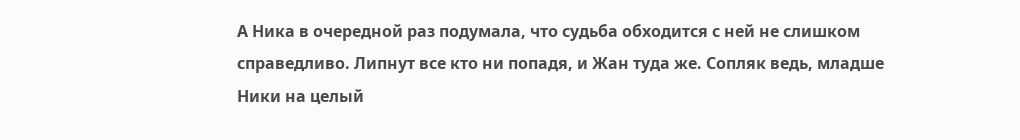А Ника в очередной раз подумала, что судьба обходится с ней не слишком справедливо. Липнут все кто ни попадя, и Жан туда же. Сопляк ведь, младше Ники на целый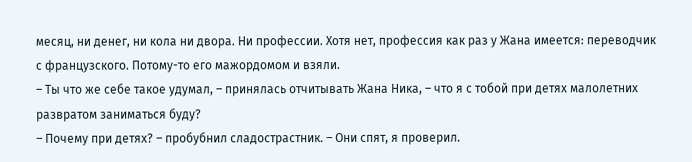месяц, ни денег, ни кола ни двора. Ни профессии. Хотя нет, профессия как раз у Жана имеется: переводчик с французского. Потому-то его мажордомом и взяли.
– Ты что же себе такое удумал, – принялась отчитывать Жана Ника, – что я с тобой при детях малолетних развратом заниматься буду?
– Почему при детях? – пробубнил сладострастник. – Они спят, я проверил.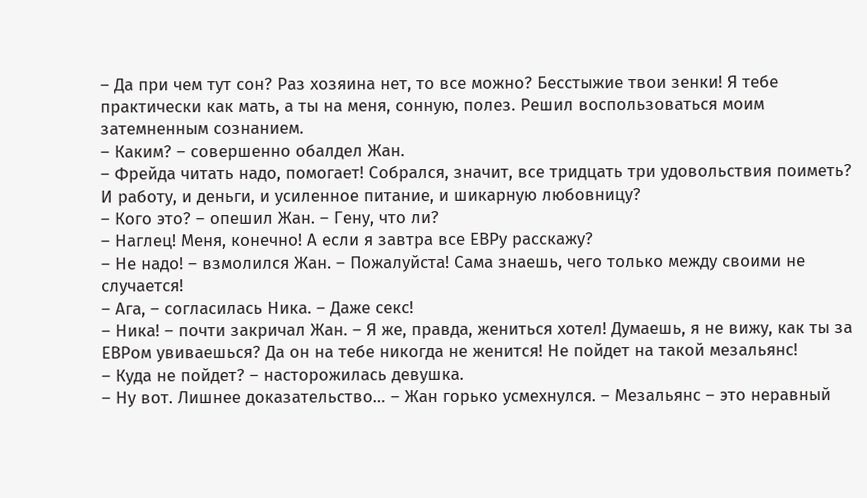– Да при чем тут сон? Раз хозяина нет, то все можно? Бесстыжие твои зенки! Я тебе практически как мать, а ты на меня, сонную, полез. Решил воспользоваться моим затемненным сознанием.
– Каким? – совершенно обалдел Жан.
– Фрейда читать надо, помогает! Собрался, значит, все тридцать три удовольствия поиметь? И работу, и деньги, и усиленное питание, и шикарную любовницу?
– Кого это? – опешил Жан. – Гену, что ли?
– Наглец! Меня, конечно! А если я завтра все ЕВРу расскажу?
– Не надо! – взмолился Жан. – Пожалуйста! Сама знаешь, чего только между своими не случается!
– Ага, – согласилась Ника. – Даже секс!
– Ника! – почти закричал Жан. – Я же, правда, жениться хотел! Думаешь, я не вижу, как ты за ЕВРом увиваешься? Да он на тебе никогда не женится! Не пойдет на такой мезальянс!
– Куда не пойдет? – насторожилась девушка.
– Ну вот. Лишнее доказательство… – Жан горько усмехнулся. – Мезальянс – это неравный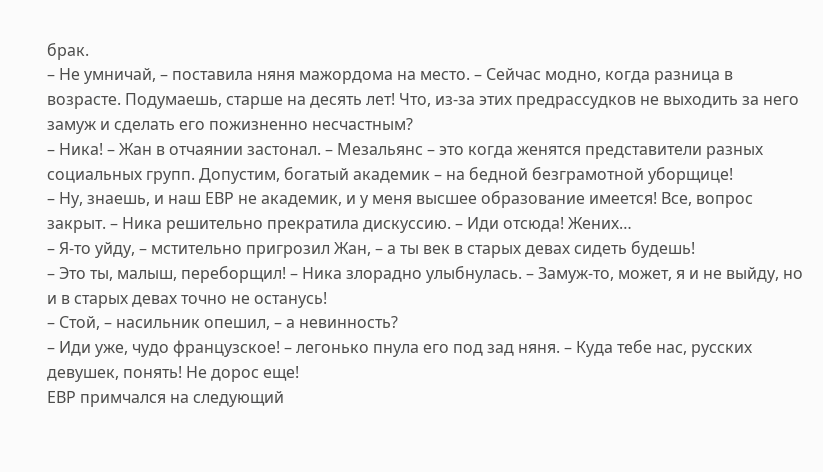брак.
– Не умничай, – поставила няня мажордома на место. – Сейчас модно, когда разница в возрасте. Подумаешь, старше на десять лет! Что, из-за этих предрассудков не выходить за него замуж и сделать его пожизненно несчастным?
– Ника! – Жан в отчаянии застонал. – Мезальянс – это когда женятся представители разных социальных групп. Допустим, богатый академик – на бедной безграмотной уборщице!
– Ну, знаешь, и наш ЕВР не академик, и у меня высшее образование имеется! Все, вопрос закрыт. – Ника решительно прекратила дискуссию. – Иди отсюда! Жених…
– Я-то уйду, – мстительно пригрозил Жан, – а ты век в старых девах сидеть будешь!
– Это ты, малыш, переборщил! – Ника злорадно улыбнулась. – Замуж-то, может, я и не выйду, но и в старых девах точно не останусь!
– Стой, – насильник опешил, – а невинность?
– Иди уже, чудо французское! – легонько пнула его под зад няня. – Куда тебе нас, русских девушек, понять! Не дорос еще!
ЕВР примчался на следующий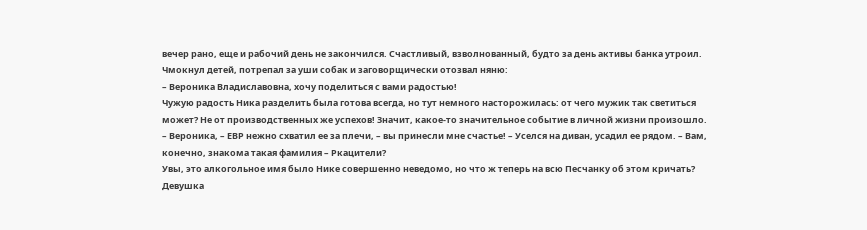вечер рано, еще и рабочий день не закончился. Счастливый, взволнованный, будто за день активы банка утроил. Чмокнул детей, потрепал за уши собак и заговорщически отозвал няню:
– Вероника Владиславовна, хочу поделиться с вами радостью!
Чужую радость Ника разделить была готова всегда, но тут немного насторожилась: от чего мужик так светиться может? Не от производственных же успехов! Значит, какое-то значительное событие в личной жизни произошло.
– Вероника, – ЕВР нежно схватил ее за плечи, – вы принесли мне счастье! – Уселся на диван, усадил ее рядом. – Вам, конечно, знакома такая фамилия – Ркацители?
Увы, это алкогольное имя было Нике совершенно неведомо, но что ж теперь на всю Песчанку об этом кричать? Девушка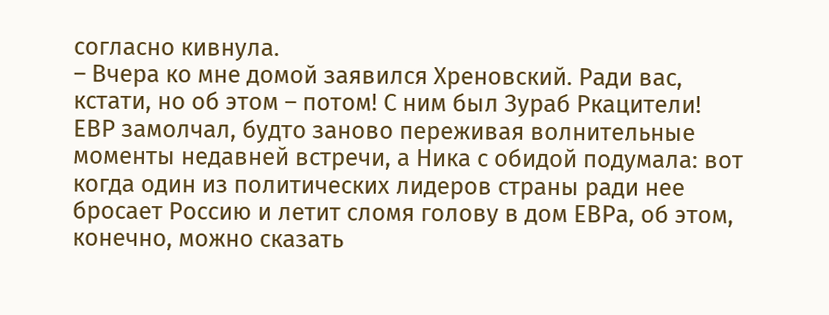согласно кивнула.
– Вчера ко мне домой заявился Хреновский. Ради вас, кстати, но об этом – потом! С ним был Зураб Ркацители!
ЕВР замолчал, будто заново переживая волнительные моменты недавней встречи, а Ника с обидой подумала: вот когда один из политических лидеров страны ради нее бросает Россию и летит сломя голову в дом ЕВРа, об этом, конечно, можно сказать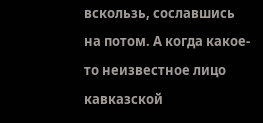вскользь, сославшись на потом. А когда какое-то неизвестное лицо кавказской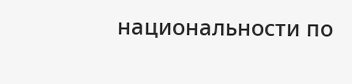национальности по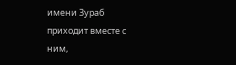имени Зураб приходит вместе с ним,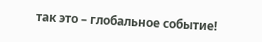так это – глобальное событие!